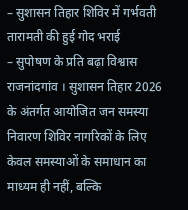– सुशासन तिहार शिविर में गर्भवती तारामती की हुई गोद भराई
– सुपोषण के प्रति बढ़ा विश्वास
राजनांदगांव । सुशासन तिहार 2026 के अंतर्गत आयोजित जन समस्या निवारण शिविर नागरिकों के लिए केवल समस्याओं के समाधान का माध्यम ही नहीं, बल्कि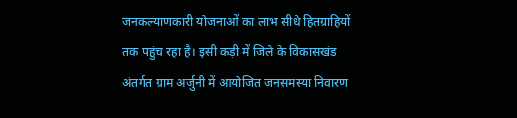जनकल्याणकारी योजनाओं का लाभ सीधे हितग्राहियों तक पहुंच रहा है। इसी कड़ी में जिले के विकासखंड अंतर्गत ग्राम अर्जुनी में आयोजित जनसमस्या निवारण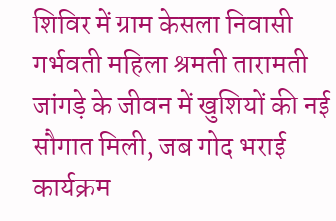शिविर में ग्राम केसला निवासी गर्भवती महिला श्रमती तारामती जांगड़े के जीवन में खुशियों की नई सौगात मिली, जब गोद भराई कार्यक्रम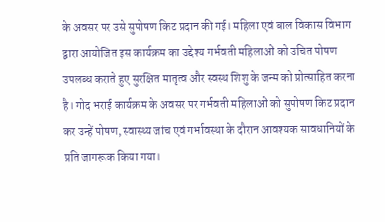के अवसर पर उसे सुपोषण किट प्रदान की गई। महिला एवं बाल विकास विभाग द्वारा आयोजित इस कार्यक्रम का उद्देश्य गर्भवती महिलाओं को उचित पोषण उपलब्ध कराते हुए सुरक्षित मातृत्व और स्वस्थ शिशु के जन्म को प्रोत्साहित करना है। गोद भराई कार्यक्रम के अवसर पर गर्भवती महिलाओं को सुपोषण किट प्रदान कर उन्हें पोषण, स्वास्थ्य जांच एवं गर्भावस्था के दौरान आवश्यक सावधानियों के प्रति जागरूक किया गया।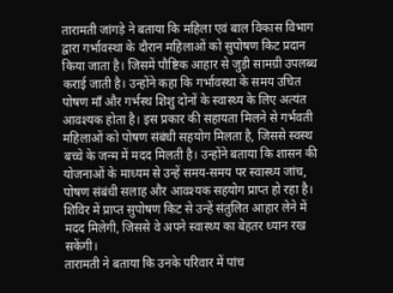तारामती जांगड़े ने बताया कि महिला एवं बाल विकास विभाग द्वारा गर्भावस्था के दौरान महिलाओं को सुपोषण किट प्रदान किया जाता है। जिसमें पौष्टिक आहार से जुड़ी सामग्री उपलब्ध कराई जाती है। उन्होंने कहा कि गर्भावस्था के समय उचित पोषण माँ और गर्भस्थ शिशु दोनों के स्वास्थ्य के लिए अत्यंत आवश्यक होता है। इस प्रकार की सहायता मिलने से गर्भवती महिलाओं को पोषण संबंधी सहयोग मिलता है, जिससे स्वस्थ बच्चे के जन्म में मदद मिलती है। उन्होंने बताया कि शासन की योजनाओं के माध्यम से उन्हें समय-समय पर स्वास्थ्य जांच, पोषण संबंधी सलाह और आवश्यक सहयोग प्राप्त हो रहा है। शिविर में प्राप्त सुपोषण किट से उन्हें संतुलित आहार लेने में मदद मिलेगी, जिससे वे अपने स्वास्थ्य का बेहतर ध्यान रख सकेंगी।
तारामती ने बताया कि उनके परिवार में पांच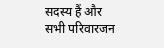सदस्य हैं और सभी परिवारजन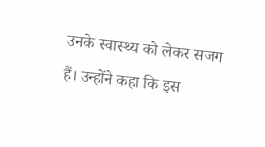उनके स्वास्थ्य को लेकर सजग हैं। उन्होंने कहा कि इस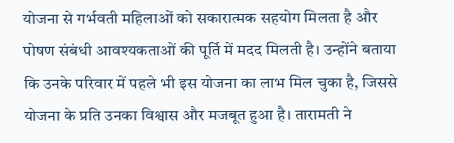योजना से गर्भवती महिलाओं को सकारात्मक सहयोग मिलता है और पोषण संबंधी आवश्यकताओं की पूर्ति में मदद मिलती है। उन्होंने बताया कि उनके परिवार में पहले भी इस योजना का लाभ मिल चुका है, जिससे योजना के प्रति उनका विश्वास और मजबूत हुआ है। तारामती ने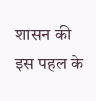शासन की इस पहल के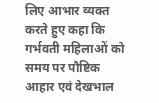लिए आभार व्यक्त करते हुए कहा कि गर्भवती महिलाओं को समय पर पौष्टिक आहार एवं देखभाल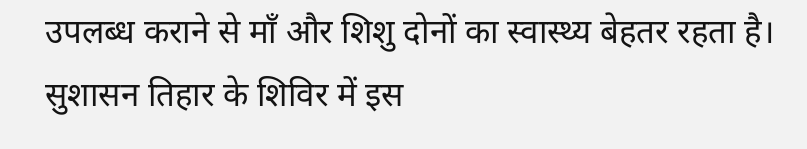उपलब्ध कराने से माँ और शिशु दोनों का स्वास्थ्य बेहतर रहता है। सुशासन तिहार के शिविर में इस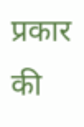प्रकार की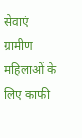सेवाएं ग्रामीण महिलाओं के लिए काफी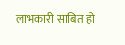लाभकारी साबित हो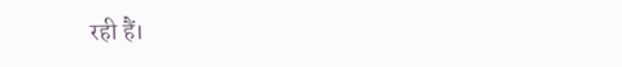रही हैं।